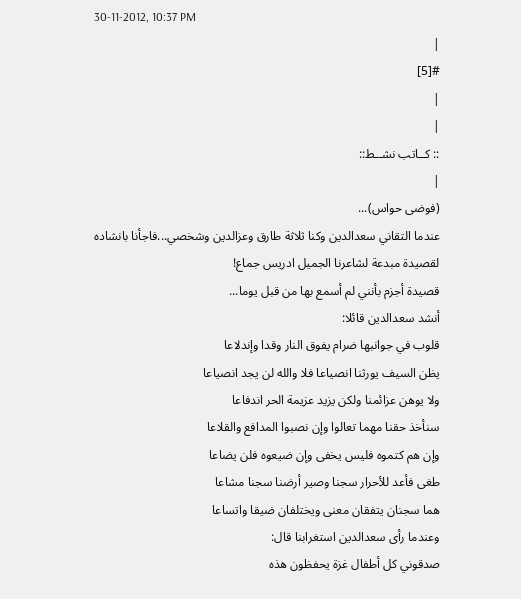30-11-2012, 10:37 PM
|
#[5]
|
|
:: كــاتب نشــط::
|
(فوضى حواس)...
عندما التقاني سعدالدين وكنا ثلاثة طارق وعزالدين وشخصي...فاجأنا بانشاده لقصيدة مبدعة لشاعرنا الجميل ادريس جماع!
قصيدة أجزم بأنني لم أسمع بها من قبل يوما...
أنشد سعدالدين قائلا:
قلوب في جوانبها ضرام يفوق النار وقدا وإندلاعا
يظن السيف يورثنا انصياعا فلا والله لن يجد انصياعا
ولا يوهن عزائمنا ولكن يزيد عزيمة الحر اندفاعا
سنأخذ حقنا مهما تعالوا وإن نصبوا المدافع والقلاعا
وإن هم كتموه فليس يخفى وإن ضيعوه فلن يضاعا
طغى فأعد للأحرار سجنا وصير أرضنا سجنا مشاعا
هما سجنان يتفقان معنى ويختلفان ضيقا واتساعا
وعندما رأى سعدالدين استغرابنا قال:
صدقوني كل أطفال غزة يحفظون هذه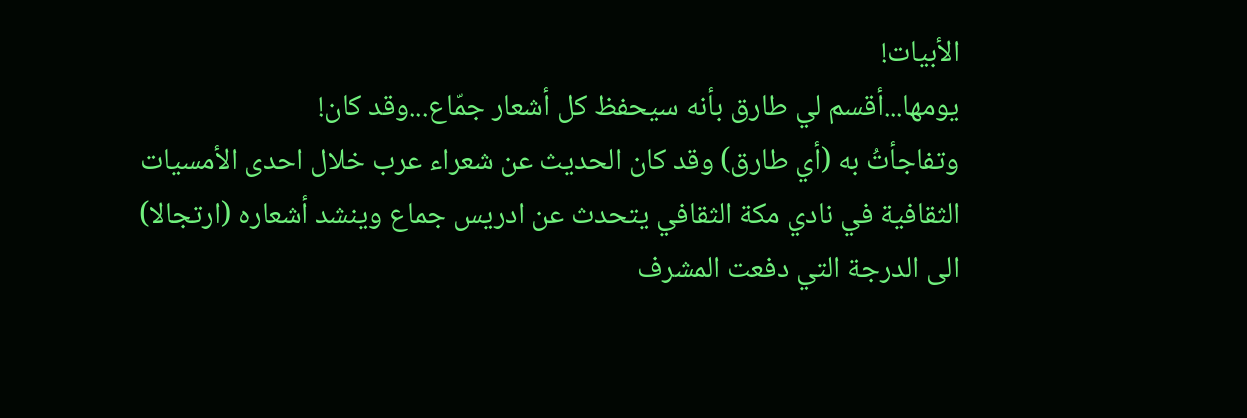الأبيات!
يومها...أقسم لي طارق بأنه سيحفظ كل أشعار جمّاع...وقد كان!
وتفاجأتُ به (أي طارق) وقد كان الحديث عن شعراء عرب خلال احدى الأمسيات الثقافية في نادي مكة الثقافي يتحدث عن ادريس جماع وينشد أشعاره (ارتجالا) الى الدرجة التي دفعت المشرف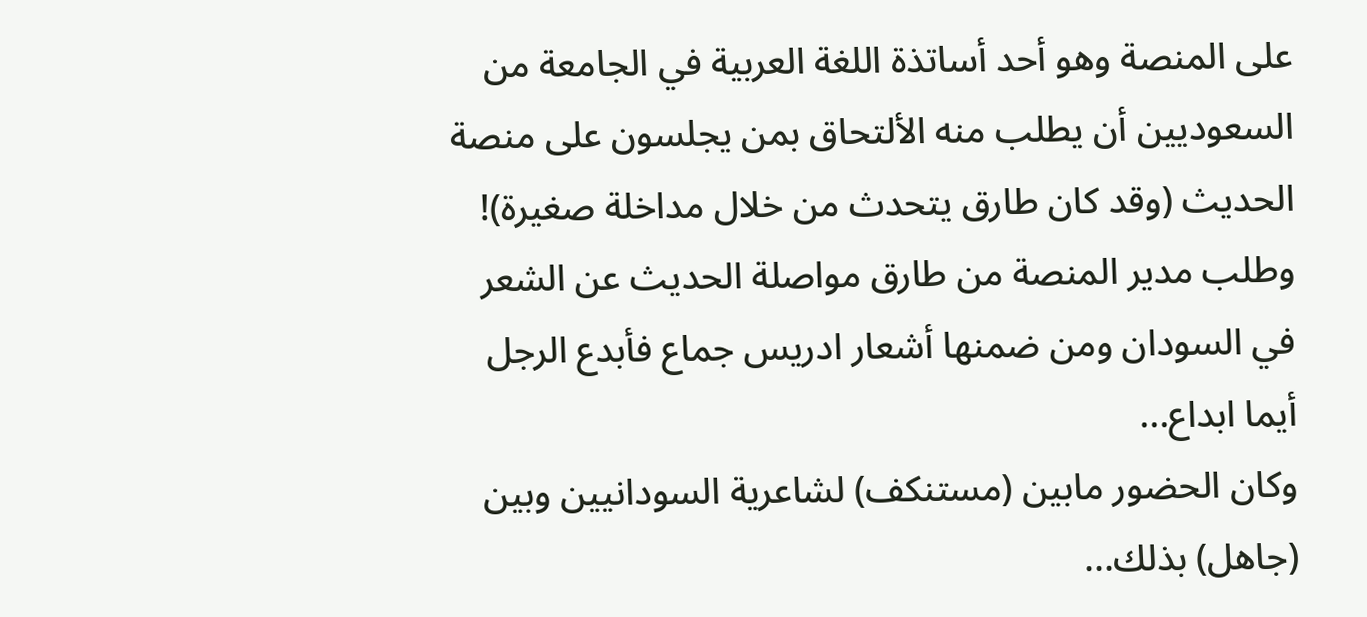على المنصة وهو أحد أساتذة اللغة العربية في الجامعة من السعوديين أن يطلب منه الألتحاق بمن يجلسون على منصة الحديث (وقد كان طارق يتحدث من خلال مداخلة صغيرة)!
وطلب مدير المنصة من طارق مواصلة الحديث عن الشعر في السودان ومن ضمنها أشعار ادريس جماع فأبدع الرجل أيما ابداع...
وكان الحضور مابين (مستنكف) لشاعرية السودانيين وبين (جاهل) بذلك...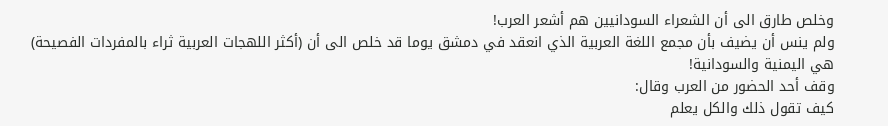وخلص طارق الى أن الشعراء السودانيين هم أشعر العرب!
ولم ينس أن يضيف بأن مجمع اللغة العربية الذي انعقد في دمشق يوما قد خلص الى أن (أكثر اللهجات العربية ثراء بالمفردات الفصيحة) هي اليمنية والسودانية!
وقف أحد الحضور من العرب وقال:
كيف تقول ذلك والكل يعلم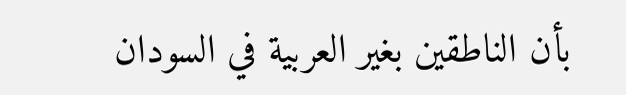بأن الناطقين بغير العربية في السودان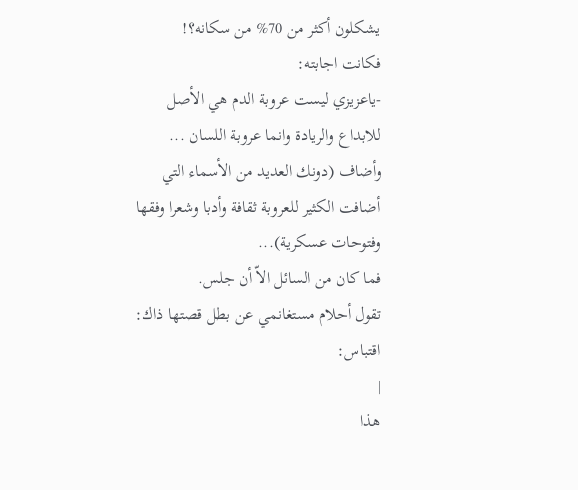يشكلون أكثر من 70% من سكانه؟!
فكانت اجابته:
-ياعزيزي ليست عروبة الدم هي الأصل للابداع والريادة وانما عروبة اللسان ...
وأضاف (دونك العديد من الأسماء التي أضافت الكثير للعروبة ثقافة وأدبا وشعرا وفقها وفتوحات عسكرية)...
فما كان من السائل الاّ أن جلس.
تقول أحلام مستغانمي عن بطل قصتها ذاك:
اقتباس:
|
هذا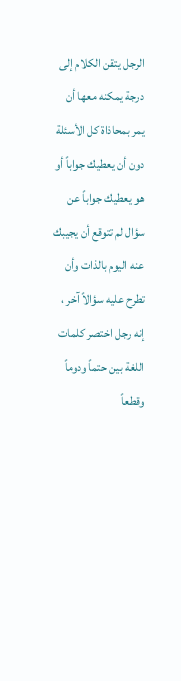الرجل يتقن الكلام إلى درجة يمكنه معها أن يمر بمحاذاة كل الأسئلة دون أن يعطيك جواباً أو هو يعطيك جواباً عن سؤال لم تتوقع أن يجيبك عنه اليوم بالذات وأن تطرح عليه سؤالاً آخر ، إنه رجل اختصر كلمات اللغة بين حتماً ودوماً وقطعاً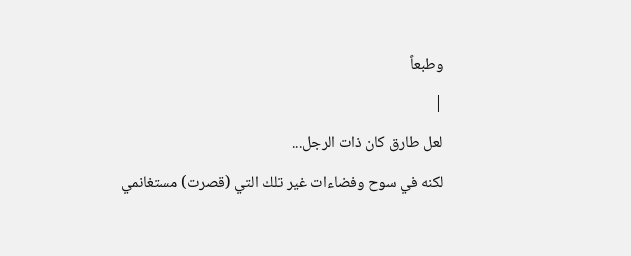وطبعاً
|
لعل طارق كان ذات الرجل...
لكنه في سوح وفضاءات غير تلك التي (قصرت) مستغانمي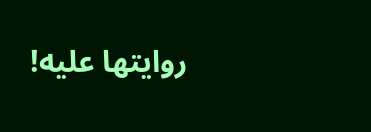روايتها عليه!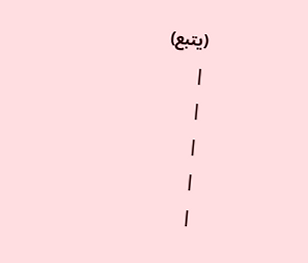(يتبع)
|
|
|
|
|